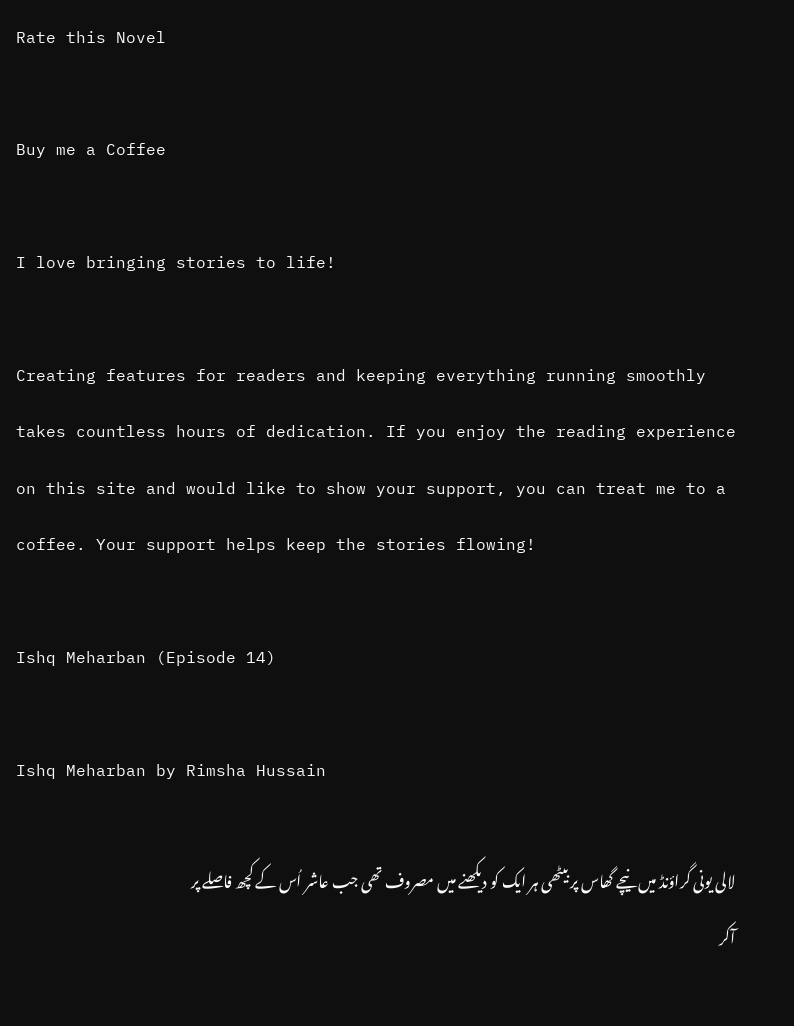Rate this Novel

Buy me a Coffee

I love bringing stories to life!

Creating features for readers and keeping everything running smoothly takes countless hours of dedication. If you enjoy the reading experience on this site and would like to show your support, you can treat me to a coffee. Your support helps keep the stories flowing!

Ishq Meharban (Episode 14)

Ishq Meharban by Rimsha Hussain

لالی یونی گراؤنڈ میں نیچے گھاس پر بیٹھی ہر ایک کو دیکھنے میں مصروف تھی جب عاشر اُس کے کچھ فاصلے پر آکر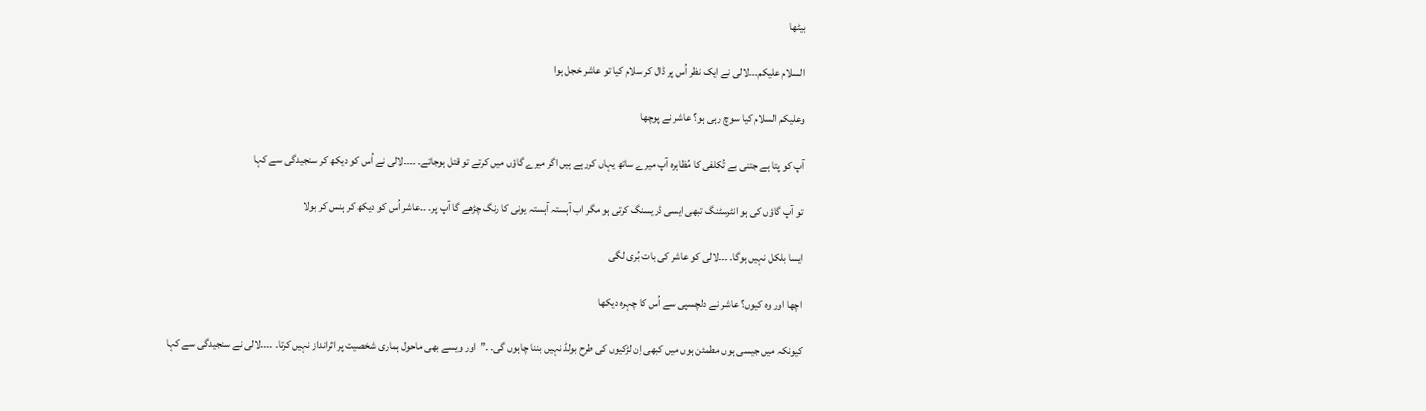بیٹھا

السلام علیکم۔۔۔لالی نے ایک نظر اُس پر ڈال کر سلام کیا تو عاشر خجل ہوا

وعلیکم السلام کیا سوچ رہی ہو؟ عاشر نے پوچھا

آپ کو پتا ہے جتنی بے تُکلفی کا مُظاہرہ آپ میرے ساتھ یہاں کررہے ہیں اگر میرے گاؤں میں کرتے تو قتل ہوجاتے۔ ۔۔۔۔لالی نے اُس کو دیکھ کر سنجیدگی سے کہا

تو آپ گاؤں کی ہو انٹرسٹنگ تبھی ایسی ڈریسنگ کرتی ہو مگر اب آہستہ آہستہ یونی کا رنگ چڑھے گا آپ پر۔ ۔۔عاشر اُس کو دیکھ کر ہنس کر بولا

ایسا بلکل نہیں ہوگا۔ ۔۔۔لالی کو عاشر کی بات بُری لگی

اچھا اور وہ کیوں؟ عاشر نے دلچسپی سے اُس کا چہرہ دیکھا

کیونکہ میں جیسی ہوں مطمئن ہوں میں کبھی اِن لڑکیوں کی طرح بولڈ نہیں بننا چاہوں گی۔ ۔”اور ویسے بھی ماحول ہماری شخصیت پر اثرانداز نہیں کرتا۔ ۔۔۔۔لالی نے سنجیدگی سے کہا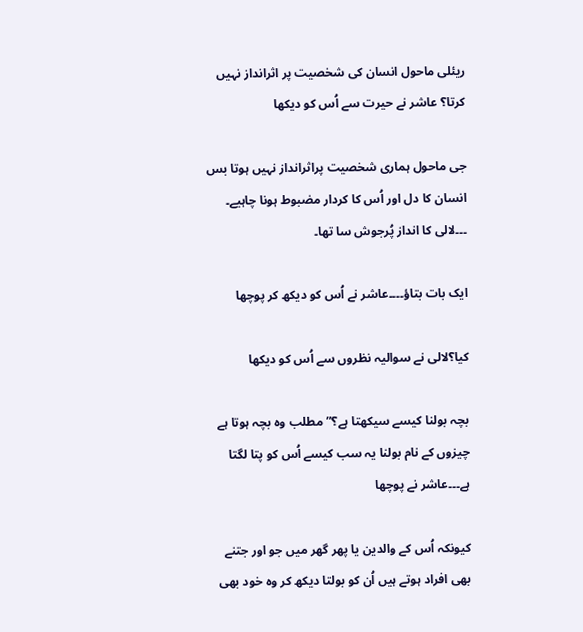ریئلی ماحول انسان کی شخصیت پر اثرانداز نہیں کرتا؟ عاشر نے حیرت سے اُس کو دیکھا

جی ماحول ہماری شخصیت پراثرانداز نہیں ہوتا بس انسان کا دل اور اُس کا کردار مضبوط ہونا چاہیے۔ ۔۔۔لالی کا انداز پُرجوش سا تھا۔

ایک بات بتاؤ۔۔۔۔عاشر نے اُس کو دیکھ کر پوچھا

کیا؟لالی نے سوالیہ نظروں سے اُس کو دیکھا

بچہ بولنا کیسے سیکھتا ہے؟”مطلب وہ بچہ ہوتا ہے چیزوں کے نام بولنا یہ سب کیسے اُس کو پتا لگتا ہے۔۔۔عاشر نے پوچھا

کیونکہ اُس کے والدین یا پھر گھر میں جو اور جتنے بھی افراد ہوتے ہیں اُن کو بولتا دیکھ کر وہ خود بھی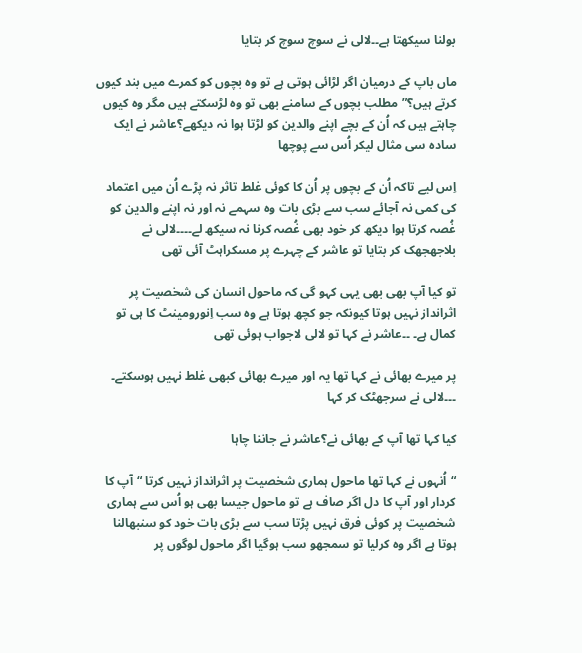بولنا سیکھتا ہے۔۔لالی نے سوچ سوچ کر بتایا

ماں باپ کے درمیان اگر لڑائی ہوتی ہے تو وہ بچوں کو کمرے میں بند کیوں کرتے ہیں؟”مطلب بچوں کے سامنے بھی تو وہ لڑسکتے ہیں مگر وہ کیوں چاہتے ہیں کہ اُن کے بچے اپنے والدین کو لڑتا ہوا نہ دیکھے؟عاشر نے ایک سادہ سی مثال لیکر اُس سے پوچھا

اِس لیے تاکہ اُن کے بچوں پر اُن کا کوئی غلط تاثر نہ پڑے اُن میں اعتماد کی کمی نہ آجائے سب سے بڑی بات وہ سہمے نہ اور نہ اپنے والدین کو غُصہ کرتا ہوا دیکھ کر خود بھی غُصہ کرنا نہ سیکھ لے۔۔۔۔لالی نے بلاجھجھک کر بتایا تو عاشر کے چہرے پر مسکراہٹ آئی تھی

تو کیا آپ بھی بھی یہی کہو گی کہ ماحول انسان کی شخصیت پر اثرانداز نہیں ہوتا کیونکہ جو کچھ ہوتا ہے وہ سب اِنورومینٹ کا ہی تو کمال ہے۔ ۔۔عاشر نے کہا تو لالی لاجواب ہوئی تھی

پر میرے بھائی نے کہا تھا یہ اور میرے بھائی کبھی غلط نہیں ہوسکتے۔ ۔۔۔لالی نے سرجھٹک کر کہا

کیا کہا تھا آپ کے بھائی نے؟عاشر نے جاننا چاہا

“اُنہوں نے کہا تھا ماحول ہماری شخصیت پر اثرانداز نہیں کرتا “آپ کا کردار اور آپ کا دل اگر صاف ہے تو ماحول جیسا بھی ہو اُس سے ہماری شخصیت پر کوئی فرق نہیں پڑتا سب سے بڑی بات خود کو سنبھالنا ہوتا ہے اگر وہ کرلیا تو سمجھو سب ہوگیا اگر ماحول لوگوں پر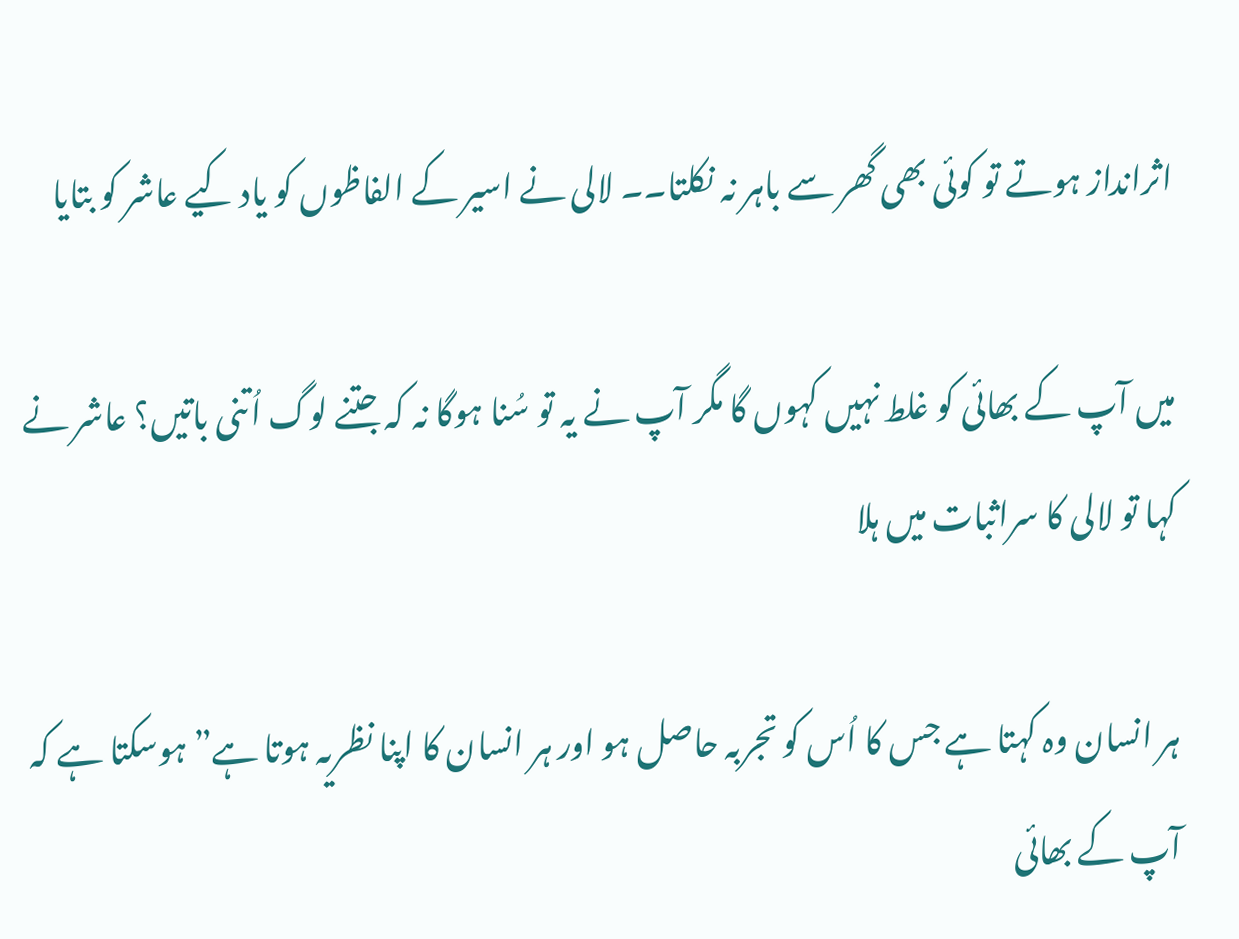اثرانداز ہوتے تو کوئی بھی گھر سے باہر نہ نکلتا۔۔ لالی نے اسیر کے الفاظوں کو یاد کیے عاشر کو بتایا

میں آپ کے بھائی کو غلط نہیں کہوں گا مگر آپ نے یہ تو سُنا ہوگا نہ کہ جتنے لوگ اُتنی باتیں؟ عاشر نے کہا تو لالی کا سراثبات میں ہلا

ہر انسان وہ کہتا ہے جس کا اُس کو تجربہ حاصل ہو اور ہر انسان کا اپنا نظریہ ہوتا ہے” ہوسکتا ہے کہ آپ کے بھائی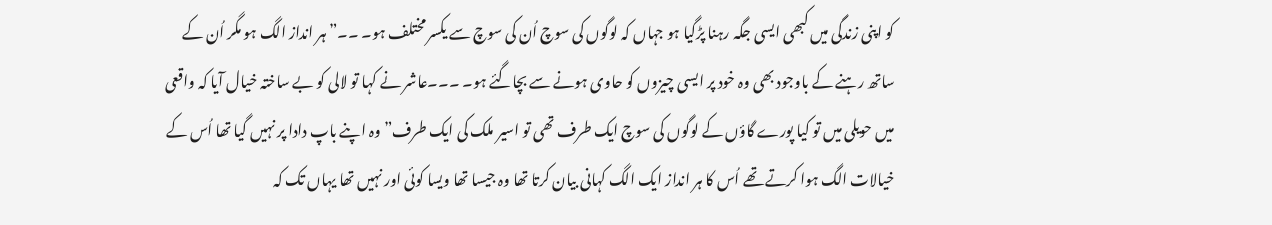کو اپنی زندگی میں کبھی ایسی جگہ رہنا پڑگیا ہو جہاں کہ لوگوں کی سوچ اُن کی سوچ سے یکسر مختلف ہو۔ ۔۔”ہر انداز الگ ہو مگر اُن کے ساتھ رہنے کے باوجود بھی وہ خود پر ایسی چیزوں کو حاوی ہونے سے بچاگئے ہو۔ ۔۔۔عاشر نے کہا تو لالی کو بے ساختہ خیال آیا کہ واقعی میں حویلی میں تو کیا پورے گاؤں کے لوگوں کی سوچ ایک طرف تھی تو اسیر ملک کی ایک طرف”وہ اپنے باپ دادا پر نہیں گیا تھا اُس کے خیالات الگ ہوا کرتے تھے اُس کا ہر انداز ایک الگ کہانی بیان کرتا تھا وہ جیسا تھا ویسا کوئی اور نہیں تھا یہاں تک کہ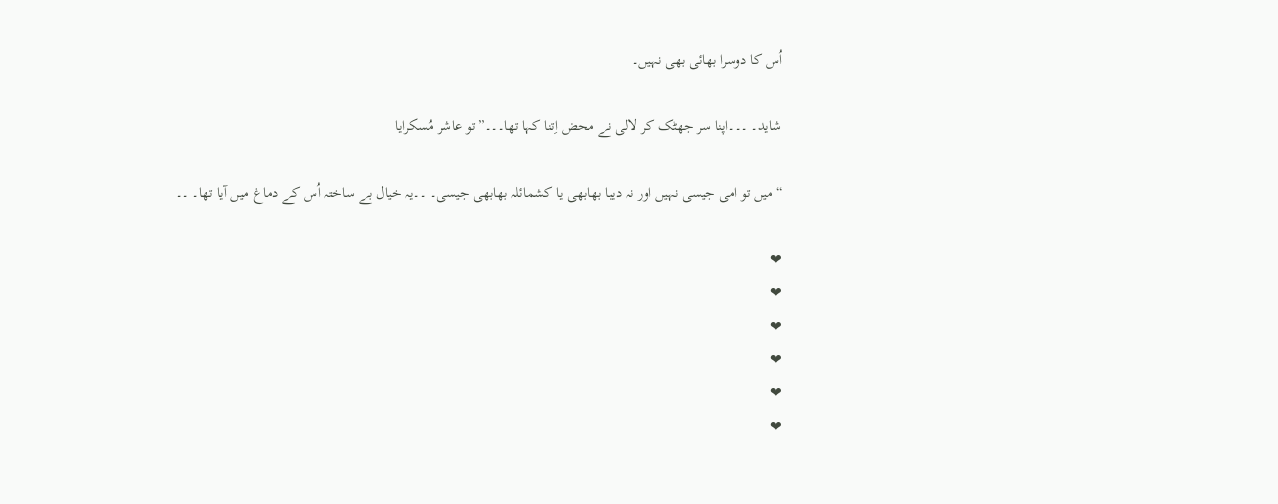اُس کا دوسرا بھائی بھی نہیں۔

شاید۔ ۔۔۔اپنا سر جھٹک کر لالی نے محض اِتنا کہا تھا۔۔۔”تو عاشر مُسکرایا

“میں تو امی جیسی نہیں اور نہ دیبا بھابھی یا کشمائلہ بھابھی جیسی۔ ۔۔یہ خیال بے ساختہ اُس کے دماغ میں آیا تھا۔ ۔۔

❤
❤
❤
❤
❤
❤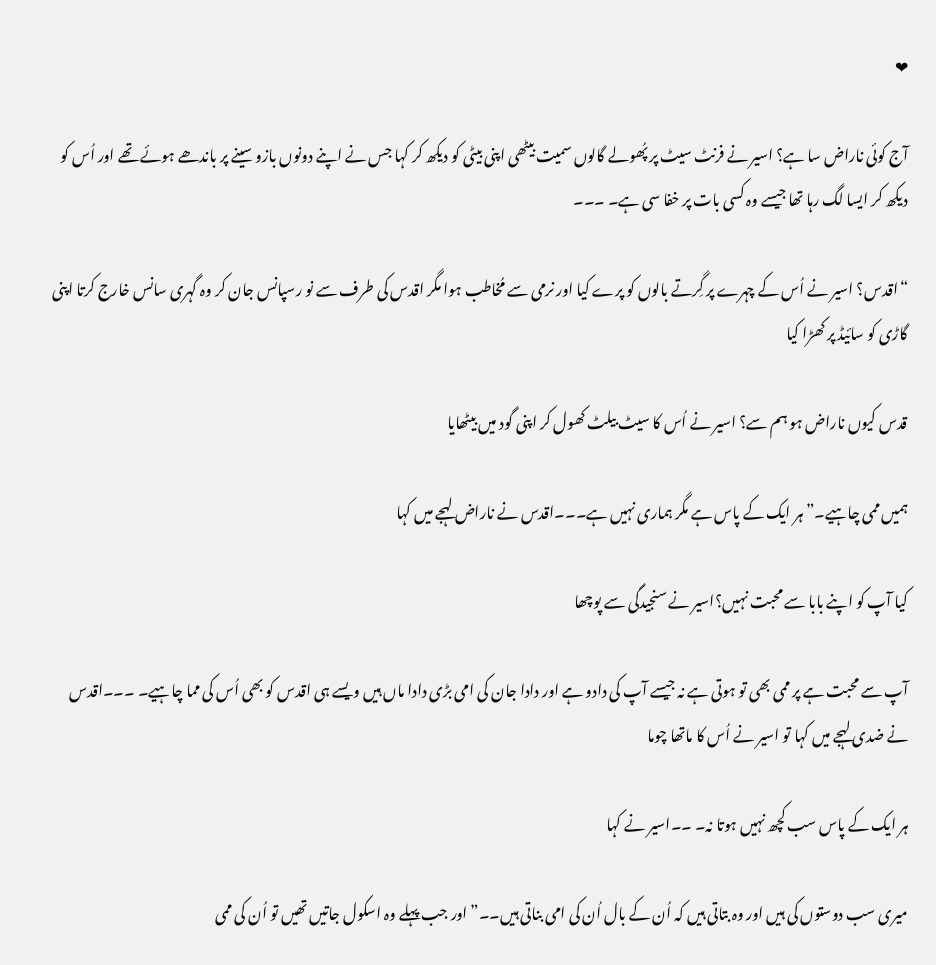❤

آج کوئی ناراض سا ہے؟ اسیر نے فرنٹ سیٹ پر پُھولے گالوں سمیت بیٹھی اپنی بیٹی کو دیکھ کر کہا جس نے اپنے دونوں بازو سینے پر باندھے ہوئے تھے اور اُس کو دیکھ کر ایسا لگ رہا تھا جیسے وہ کسی بات پر خفا سی ہے۔ ۔۔۔

“اقدس؟ اسیر نے اُس کے چہرے پر گِرتے بالوں کو پرے کیا اور نرمی سے مُخاطب ہوا مگر اقدس کی طرف سے نو رسپانس جان کر وہ گہری سانس خارج کرتا اپنی گاڑی کو سائیڈ پر کھڑا کیا

قدس کیوں ناراض ہو ہم سے؟ اسیر نے اُس کا سیٹ بیلٹ کھول کر اپنی گود میں بیٹھایا

ہمیں ممی چاہیے۔”ہر ایک کے پاس ہے مگر ہماری نہیں ہے۔۔۔اقدس نے ناراض لہجے میں کہا

کیا آپ کو اپنے بابا سے محبت نہیں؟اسیر نے سنجیدگی سے پوچھا

آپ سے محبت ہے پر ممی بھی تو ہوتی ہے نہ جیسے آپ کی دادو ہے اور دادا جان کی امی بڑی دادا ماں ہیں ویسے ہی اقدس کو بھی اُس کی مما چاہیے۔ ۔۔۔اقدس نے ضدی لہجے میں کہا تو اسیر نے اُس کا ماتھا چوما

ہر ایک کے پاس سب کچھ نہیں ہوتا نہ۔ ۔۔اسیر نے کہا

میری سب دوستوں کی ہیں اور وہ بتاتی ہیں کہ اُن کے بال اُن کی امی بناتی ہیں۔۔”اور جب پہلے وہ اسکول جاتیں تھیں تو اُن کی ممی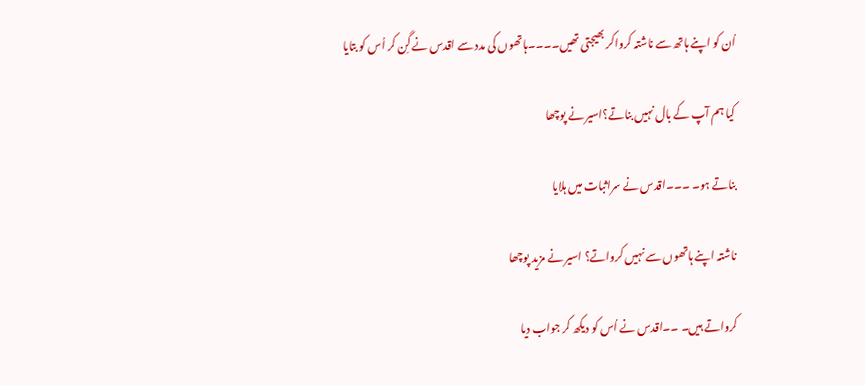اُن کو اپنے ہاتھ سے ناشتہ کرواکر بھیجتی تھیں۔۔۔۔ہاتھوں کی مدد سے اقدس نے گِن کر اُس کو بتایا

کیا ہم آپ کے بال نہیں بناتے؟اسیر نے پوچھا

بناتے ہو۔ ۔۔۔اقدس نے سراثبات میں ہلایا

ناشتہ اپنے ہاتھوں سے نہیں کرواتے؟ اسیر نے مزید پوچھا

کرواتے ہیں۔ ۔۔اقدس نے اُس کو دیکھ کر جواب دیا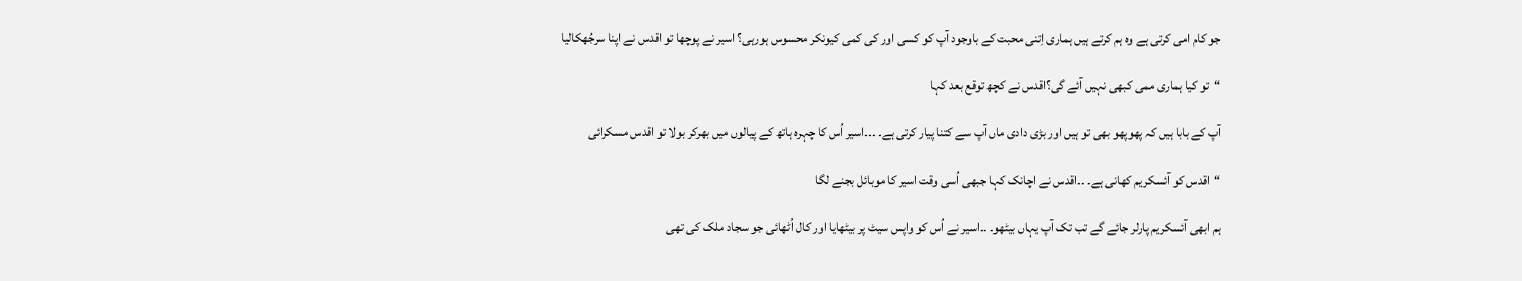جو کام امی کرتی ہے وہ ہم کرتے ہیں ہماری اِتنی محبت کے باوجود آپ کو کسی اور کی کمی کیونکر محسوس ہورہی؟ اسیر نے پوچھا تو اقدس نے اپنا سرجُھکالیا

“تو کیا ہماری ممی کبھی نہیں آئے گی؟اقدس نے کچھ توقع بعد کہا

آپ کے بابا ہیں کہ پھوپھو بھی تو ہیں اور بڑی دادی ماں آپ سے کتنا پیار کرتی ہے۔ ۔۔۔اسیر اُس کا چہرہ ہاتھ کے پیالوں میں بھرکر بولا تو اقدس مسکرائی

“اقدس کو آئسکریم کھانی ہے۔ ۔۔اقدس نے اچانک کہا جبھی اُسی وقت اسیر کا موبائل بجنے لگا

ہم ابھی آئسکریم پارلر جائے گے تب تک آپ یہاں بیٹھو۔ ۔۔اسیر نے اُس کو واپس سیٹ پر بیٹھایا اور کال اُٹھائی جو سجاد ملک کی تھی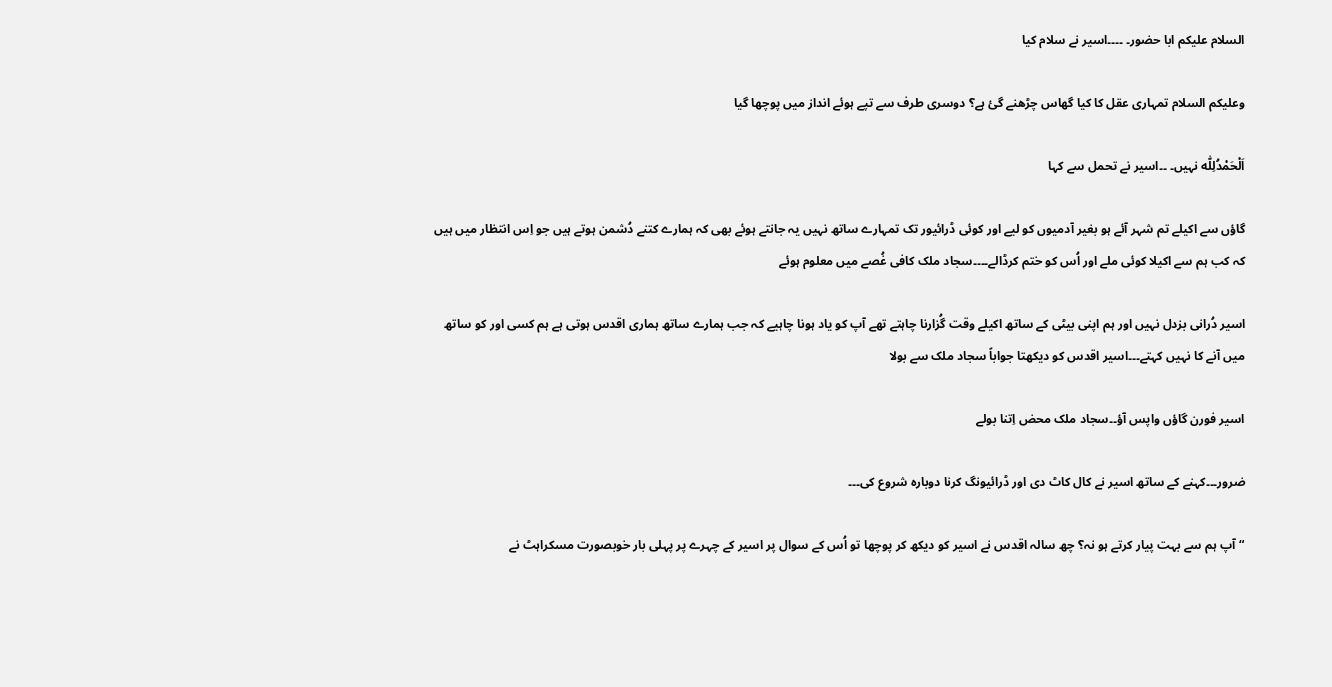السلام علیکم ابا حضور۔ ۔۔۔۔اسیر نے سلام کیا

وعلیکم السلام تمہاری عقل کا کیا گھاس چڑھنے گئ ہے؟ دوسری طرف سے تپے ہوئے انداز میں پوچھا گیا

اَلْحَمْدُلِلّٰه نہیں۔ ۔۔اسیر نے تحمل سے کہا

گاؤں سے اکیلے تم شہر آئے ہو بغیر آدمیوں کو لیے اور کوئی ڈرائیور تک تمہارے ساتھ نہیں یہ جانتے ہوئے بھی کہ ہمارے کتنے دُشمن ہوتے ہیں جو اِس انتظار میں ہیں کہ کب ہم سے اکیلا کوئی ملے اور اُس کو ختم کرڈالے۔۔۔۔سجاد ملک کافی غُصے میں معلوم ہوئے

اسیر دُرانی بزدل نہیں اور ہم اپنی بیٹی کے ساتھ اکیلے وقت گُزارنا چاہتے تھے آپ کو یاد ہونا چاہیے کہ جب ہمارے ساتھ ہماری اقدس ہوتی ہے ہم کسی اور کو ساتھ میں آنے کا نہیں کہتے۔۔۔اسیر اقدس کو دیکھتا جواباً سجاد ملک سے بولا

اسیر فورن گاؤں واپس آؤ۔۔سجاد ملک محض اِتنا بولے

ضرور۔۔۔کہنے کے ساتھ اسیر نے کال کاٹ دی اور ڈرائیونگ کرنا دوبارہ شروع کی۔۔۔

“آپ ہم سے بہت پیار کرتے ہو نہ؟ چھ سالہ اقدس نے اسیر کو دیکھ کر پوچھا تو اُس کے سوال پر اسیر کے چہرے پر پہلی بار خوبصورت مسکراہٹ نے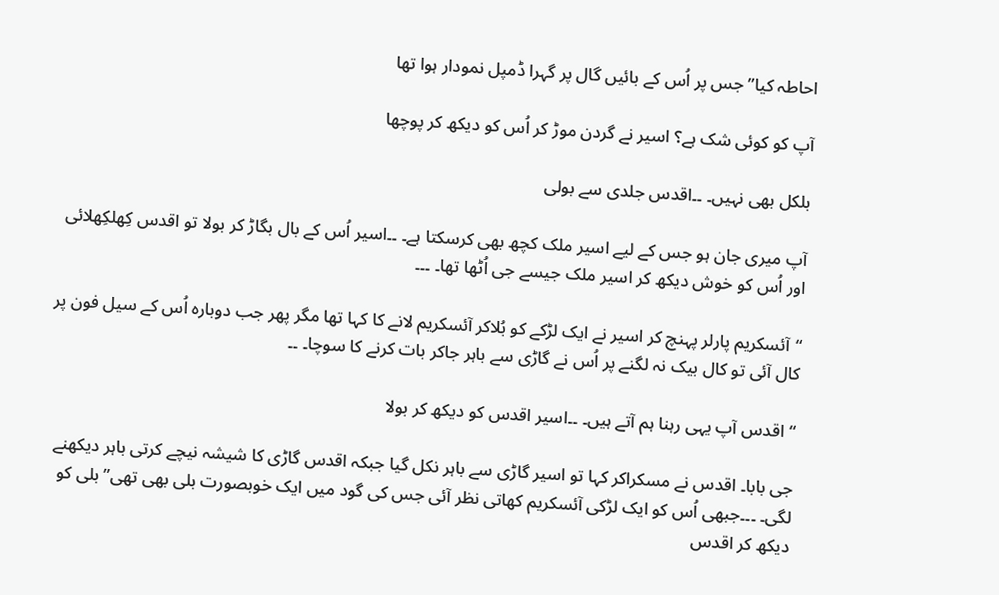احاطہ کیا”جس پر اُس کے بائیں گال پر گہرا ڈمپل نمودار ہوا تھا

آپ کو کوئی شک ہے؟ اسیر نے گردن موڑ کر اُس کو دیکھ کر پوچھا

بلکل بھی نہیں۔ ۔۔اقدس جلدی سے بولی

آپ میری جان ہو جس کے لیے اسیر ملک کچھ بھی کرسکتا ہے۔ ۔۔اسیر اُس کے بال بگاڑ کر بولا تو اقدس کِھلکِھلائی اور اُس کو خوش دیکھ کر اسیر ملک جیسے جی اُٹھا تھا۔ ۔۔۔

“آئسکریم پارلر پہنچ کر اسیر نے ایک لڑکے کو بُلاکر آئسکریم لانے کا کہا تھا مگر پھر جب دوبارہ اُس کے سیل فون پر کال آئی تو کال بیک نہ لگنے پر اُس نے گاڑی سے باہر جاکر بات کرنے کا سوچا۔ ۔۔

“اقدس آپ یہی رہنا ہم آتے ہیں۔ ۔۔اسیر اقدس کو دیکھ کر بولا

جی بابا۔ اقدس نے مسکراکر کہا تو اسیر گاڑی سے باہر نکل گیا جبکہ اقدس گاڑی کا شیشہ نیچے کرتی باہر دیکھنے لگی۔ ۔۔۔جبھی اُس کو ایک لڑکی آئسکریم کھاتی نظر آئی جس کی گود میں ایک خوبصورت بلی بھی تھی” بلی کو دیکھ کر اقدس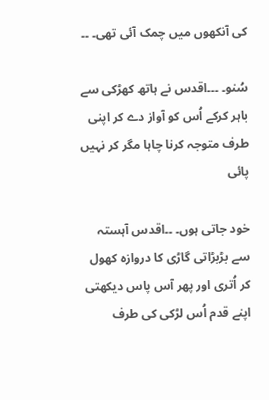کی آنکھوں میں چمک آئی تھی۔ ۔۔

سُنو۔ ۔۔۔اقدس نے ہاتھ کھڑکی سے باہر کرکے اُس کو آواز دے کر اپنی طرف متوجہ کرنا چاہا مگر کر نہیں پائی

خود جاتی ہوں۔ ۔۔اقدس آہستہ سے بڑبڑاتی گاڑی کا دروازہ کھول کر اُتری اور پھر آس پاس دیکھتی اپنے قدم اُس لڑکی کی طرف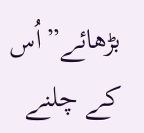بڑھائے”اُس کے چلنے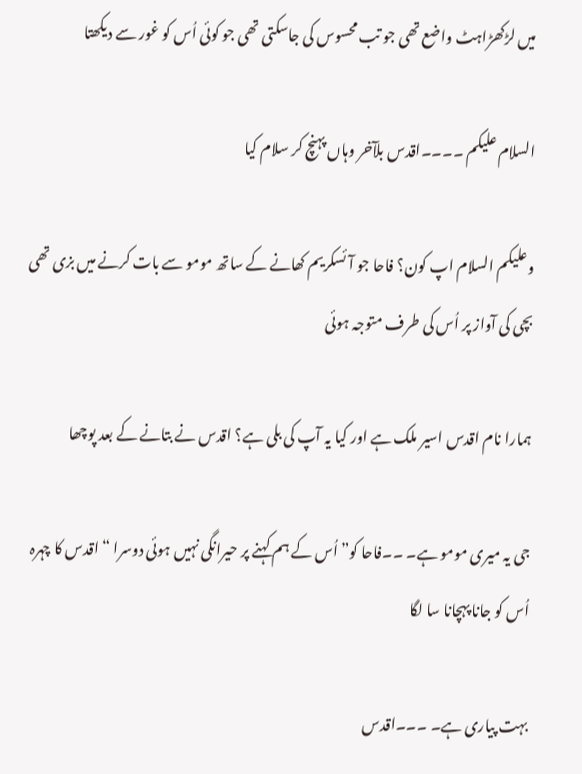میں لڑکھڑاہٹ واضع تھی جو تب محسوس کی جاسکتی تھی جو کوئی اُس کو غور سے دیکھتا

السلام علیکم ۔۔۔۔اقدس بلآخر وہاں پہنچ کر سلام کیا

وعلیکم السلام اپ کون؟ فاحا جو آئسکریم کھانے کے ساتھ مومو سے بات کرنے میں بزی تھی بچی کی آواز پر اُس کی طرف متوجہ ہوئی

ہمارا نام اقدس اسیر ملک ہے اور کیا یہ آپ کی بلی ہے؟ اقدس نے بتانے کے بعد پوچھا

جی یہ میری مومو ہے۔ ۔۔فاحا کو” اُس کے ہم کہنے پر حیرانگی نہیں ہوئی دوسرا “اقدس کا چہرہ اُس کو جانا پہچانا سا لگا

بہت پیاری ہے۔ ۔۔۔اقدس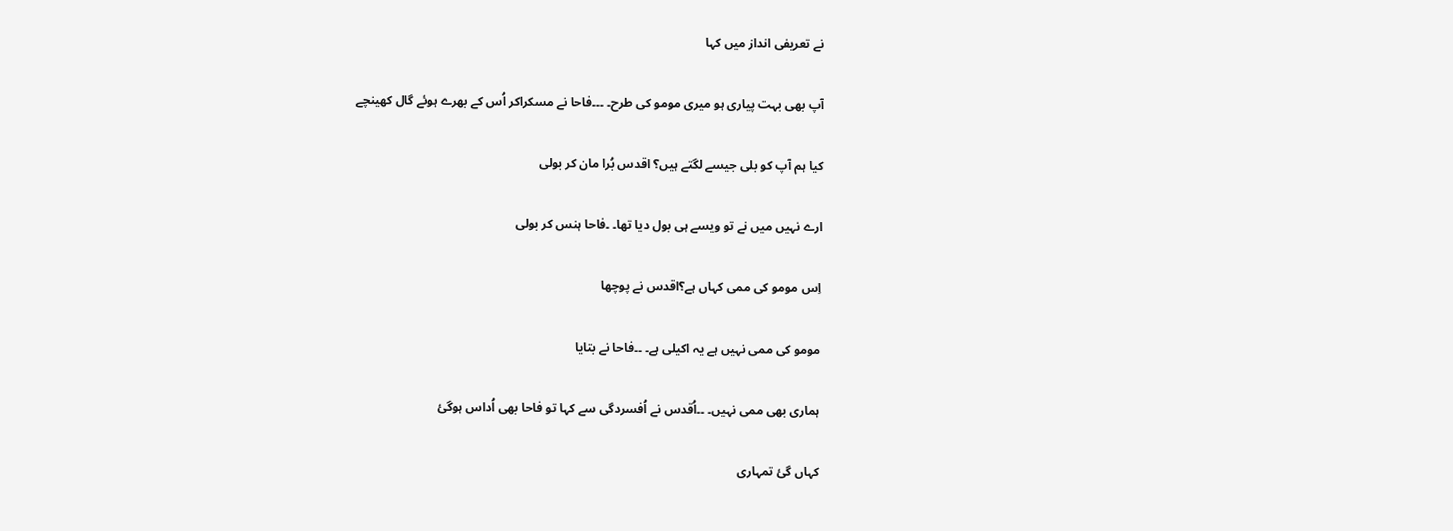نے تعریفی انداز میں کہا

آپ بھی بہت پیاری ہو میری مومو کی طرح۔ ۔۔۔فاحا نے مسکراکر اُس کے بھرے ہوئے گال کھینچے

کیا ہم آپ کو بلی جیسے لگتے ہیں؟ اقدس بُرا مان کر بولی

ارے نہیں میں نے تو ویسے ہی بول دیا تھا۔ ۔فاحا ہنس کر بولی

اِس مومو کی ممی کہاں ہے؟اقدس نے پوچھا

مومو کی ممی نہیں ہے یہ اکیلی ہے۔ ۔۔فاحا نے بتایا

ہماری بھی ممی نہیں۔ ۔۔اُقدس نے اُفسردگی سے کہا تو فاحا بھی اُداس ہوگئ

کہاں گئ تمہاری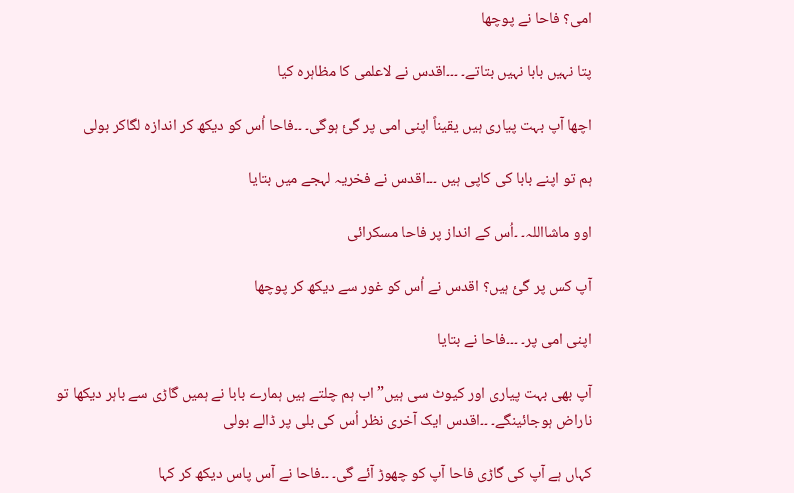امی؟ فاحا نے پوچھا

پتا نہیں بابا نہیں بتاتے۔ ۔۔۔اقدس نے لاعلمی کا مظاہرہ کیا

اچھا آپ بہت پیاری ہیں یقیناً اپنی امی پر گئ ہوگی۔ ۔۔فاحا اُس کو دیکھ کر اندازہ لگاکر بولی

ہم تو اپنے بابا کی کاپی ہیں ۔۔۔اقدس نے فخریہ لہجے میں بتایا

اوو ماشااللہ۔ ۔اُس کے انداز پر فاحا مسکرائی

آپ کس پر گئ ہیں؟ اقدس نے اُس کو غور سے دیکھ کر پوچھا

اپنی امی پر۔ ۔۔۔فاحا نے بتایا

آپ بھی بہت پیاری اور کیوٹ سی ہیں”اب ہم چلتے ہیں ہمارے بابا نے ہمیں گاڑی سے باہر دیکھا تو ناراض ہوجائینگے۔ ۔۔اقدس ایک آخری نظر اُس کی بلی پر ڈالے بولی

کہاں ہے آپ کی گاڑی فاحا آپ کو چھوڑ آئے گی۔ ۔۔فاحا نے آس پاس دیکھ کر کہا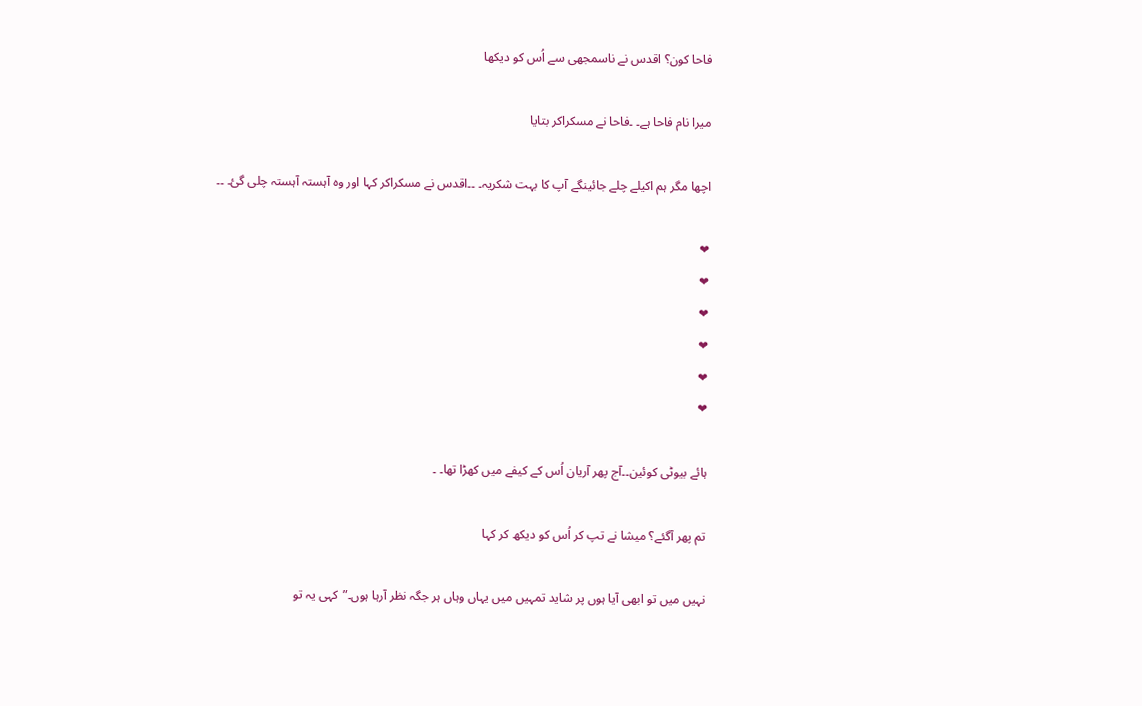فاحا کون؟ اقدس نے ناسمجھی سے اُس کو دیکھا

میرا نام فاحا ہے۔ ۔فاحا نے مسکراکر بتایا

اچھا مگر ہم اکیلے چلے جائینگے آپ کا بہت شکریہ۔ ۔۔اقدس نے مسکراکر کہا اور وہ آہستہ آہستہ چلی گئ۔ ۔۔

❤
❤
❤
❤
❤
❤

ہائے بیوٹی کوئین۔۔آج پھر آریان اُس کے کیفے میں کھڑا تھا۔ ۔

تم پھر آگئے؟ میشا نے تپ کر اُس کو دیکھ کر کہا

نہیں میں تو ابھی آیا ہوں پر شاید تمہیں میں یہاں وہاں ہر جگہ نظر آرہا ہوں۔”کہی یہ تو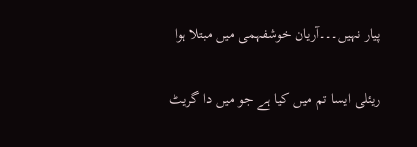پیار نہیں۔۔۔آریان خوشفہمی میں مبتلا ہوا

ریئلی ایسا تم میں کیا ہے جو میں دا گریٹ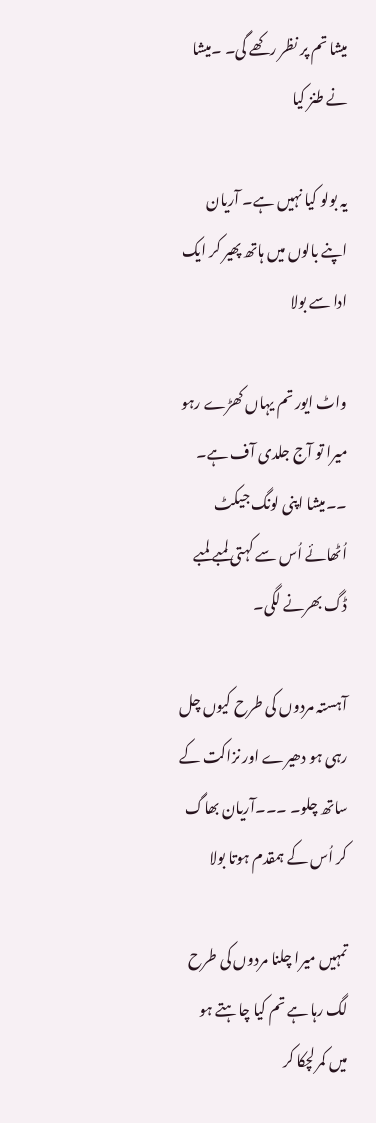میشا تم پر نظر رکھے گی۔ ۔میشا نے طنز کیا

یہ بولو کیا نہیں ہے۔ آریان اپنے بالوں میں ہاتھ پھیر کر ایک ادا سے بولا

واٹ ایور تم یہاں کھڑے رہو میرا تو آج جلدی آف ہے۔ ۔۔میشا اپنی لونگ جیکٹ اُٹھائے اُس سے کہتی لمبے لمبے ڈگ بھرنے لگی۔

آہستہ مردوں کی طرح کیوں چل رہی ہو دھیرے اور نزاکت کے ساتھ چلو۔ ۔۔۔آریان بھاگ کر اُس کے ہمقدم ہوتا بولا

تمہیں میرا چلنا مردوں کی طرح لگ رہا ہے تم کیا چاہتے ہو میں کمر لچکا کر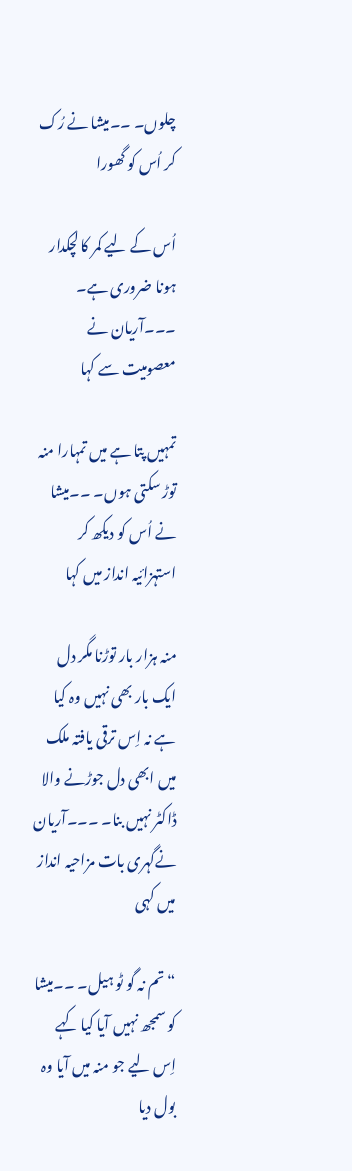چلوں۔ ۔۔میشا نے رُک کر اُس کو گھورا

اُس کے لیے کمر کا لچکدار ہونا ضروری ہے۔ ۔۔۔آریان نے معصومیت سے کہا

تمہیں پتا ہے میں تمہارا منہ توڑ سکتی ہوں۔ ۔۔میشا نے اُس کو دیکھ کر استہزائیہ انداز میں کہا

منہ ہزار بار توڑنا مگر دل ایک بار بھی نہیں وہ کیا ہے نہ اِس ترقی یافتہ ملک میں ابھی دل جوڑنے والا ڈاکٹر نہیں بنا۔ ۔۔۔آریان نےگہری بات مزاحیہ انداز میں کہی

“تم نہ گو ٹو ہیل۔ ۔۔میشا کو سمجھ نہیں آیا کیا کہے اِس لیے جو منہ میں آیا وہ بول دیا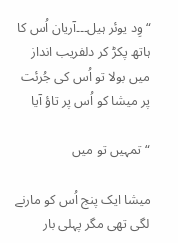“وِد یوئر ہیل۔۔۔آریان اُس کا ہاتھ پکڑ کر دلفریب انداز میں بولا تو اُس کی جُرئت پر میشا کو اُس پر تاؤ آیا

“تمہیں تو میں

میشا ایک پنج اُس کو مارنے لگی تھی مگر پہلی بار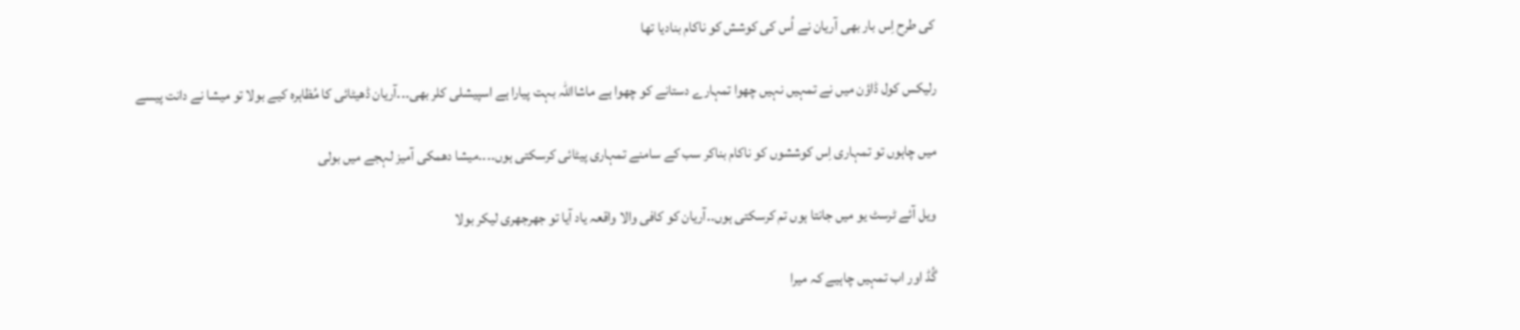کی طرح اِس بار بھی آریان نے اُس کی کوشش کو ناکام بنادیا تھا

رلیکس کول ڈاؤن میں نے تمہیں نہیں چھوا تمہارے دستانے کو چھوا ہے ماشااللہ بہت پیارا ہے اسپیشلی کلر بھی۔۔۔آریان ڈھیٹائی کا مُظاہرہ کیے بولا تو میشا نے دانت پیسے

میں چاہوں تو تمہاری اِس کوششوں کو ناکام بناکر سب کے سامنے تمہاری پیٹائی کرسکتی ہوں۔۔۔۔میشا دھمکی آمیز لہجے میں بولی

ویل آئے ٹرسٹ یو میں جانتا ہوں تم کرسکتی ہوں۔۔آریان کو کافی والا واقعہ یاد آیا تو جھرجھری لیکر بولا

گُڈ اور اب تمہیں چاہیے کہ میرا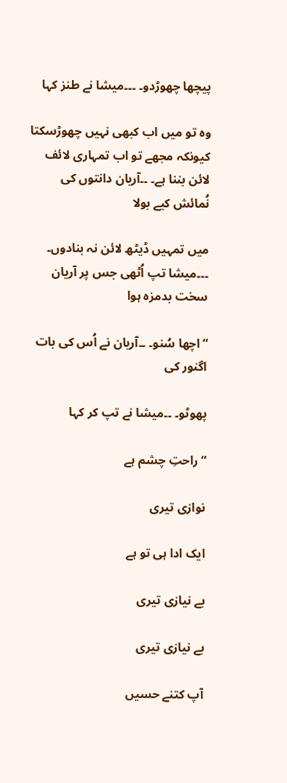پیچھا چھوڑدو۔ ۔۔۔میشا نے طنز کہا

وہ تو میں اب کبھی نہیں چھوڑسکتا کیونکہ مجھے تو اب تمہاری لائف لائن بننا ہے۔ ۔۔آریان دانتوں کی نُمائش کیے بولا

میں تمہیں ڈیٹھ لائن نہ بنادوں۔ ۔۔۔میشا تپ اُٹھی جس پر آریان سخت بدمزہ ہوا

“اچھا سُنو۔ ۔۔آریان نے اُس کی بات اگنور کی

پھوٹو۔ ۔۔میشا نے تپ کر کہا

“راحتِ چشم ہے

نوازی تیری

ایک ادا ہی تو ہے

بے نیازی تیری

بے نیازی تیری

آپ کتنے حسیں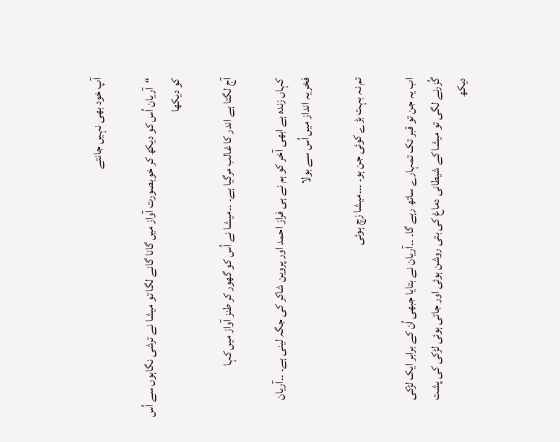آپ خود بھی نہیں جانتے

“آریان اُس کو دیکھ کر خوبصورت آواز میں گانا گانے لگا تو میشا نے ترشی نگاہوں سے اُس کو دیکھا

آج لگتا ہے اندر کا غالب مرگیا ہے۔ ۔۔میشا نے اُس کو گھور کر طنز آواز میں کہا

کہاں زندہ ہے ابھی آخر کو ہم نے ہی فراز احمد اور پروین شاکر کی جگہ لینی ہے۔ ۔۔آریان فخریہ انداز میں اُس سے بولا

تم نہ بہت بڑے کوئی جن ہو۔ ۔۔۔میشا زچ ہوئی

اب یہ جن تو قبر تک تمہارے ساتھ رہے گا۔ ۔۔آریان نے بتایا جبھی اُن کے برابر ایک لڑکی گُزرنے لگی تو میشا کے شیطانی دماغ کی بتی روشن ہوئی اور جاتی ہوئی لڑکی کی پشت دیکھ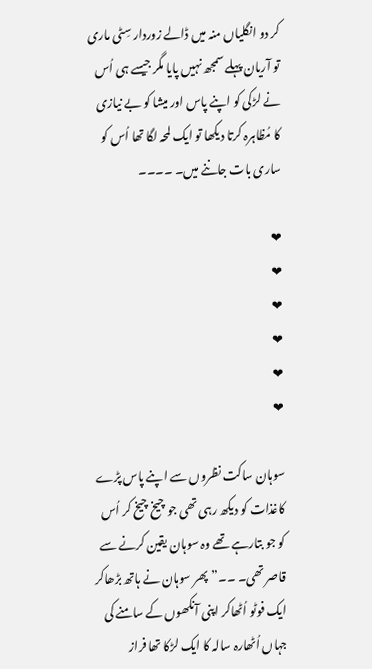کر دو انگلیاں منہ میں ڈالے زوردار سِٹی ماری تو آریان پہلے سمجھ نہیں پایا مگر جیسے ہی اُس نے لڑکی کو اپنے پاس اور میشا کو بے نیازی کا مُظاہرہ کرتا دیکھا تو ایک لمحہ لگا تھا اُس کو ساری بات جاننے میں۔ ۔۔۔۔

❤
❤
❤
❤
❤
❤

سوہان ساکت نظروں سے اپنے پاس پڑے کاغذات کو دیکھ رہی تھی جو چیخ چیخ کر اُس کو جو بتارہے تھے وہ سوہان یقین کرنے سے قاصر تھی۔ ۔۔”پھر سوہان نے ہاتھ بڑھاکر ایک فوٹو اُٹھاکر اپنی آنکھوں کے سامنے کی جہاں اُٹھارہ سالہ کا ایک لڑکا تھا فراز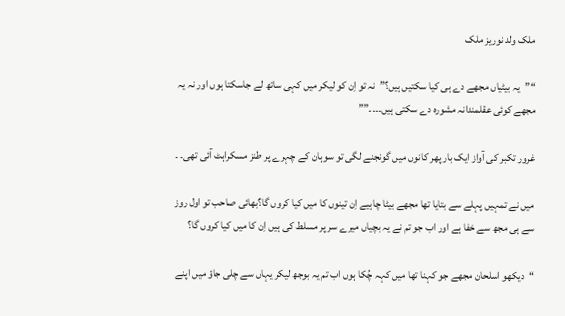ملک ولد نوریز ملک

“”یہ بیٹیاں مجھے دے ہی کیا سکتیں ہیں؟”نہ تو اِن کو لیکر میں کہی ساتھ لے جاسکتا ہوں اور نہ یہ مجھے کوئی عقلمندانہ مشورہ دے سکتی ہیں۔۔۔۔””

غرور تکبر کی آواز ایک بار پھر کانوں میں گونجنے لگی تو سوہان کے چہرے پر طنز مسکراہٹ آئی تھی۔ ۔

میں نے تمہیں پہلے سے بتایا تھا مجھے بیٹا چاہیے اِن تینوں کا میں کیا کروں گا؟بھائی صاحب تو اول روز سے ہی مجھ سے خفا ہے اور اب جو تم نے یہ بچیاں میرے سر پر مسلط کی ہیں اِن کا میں کیا کروں گا؟

“دیکھو اسلحان مجھے جو کہنا تھا میں کہہ چُکا ہوں اب تم یہ بوجھ لیکر یہاں سے چلی جاؤ میں اپنے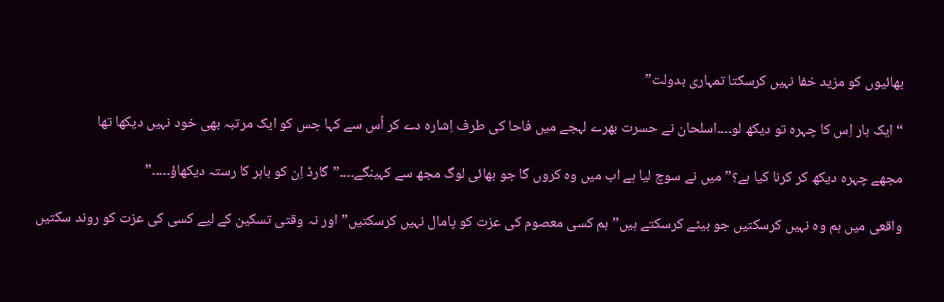بھائیوں کو مزید خفا نہیں کرسکتا تمہاری بدولت”

“ایک بار اِس کا چہرہ تو دیکھ لو۔۔۔۔اسلحان نے حسرت بھرے لہجے میں فاحا کی طرف اِشارہ دے کر اُس سے کہا جس کو ایک مرتبہ بھی خود نہیں دیکھا تھا

مجھے چہرہ دیکھ کر کرنا کیا ہے؟”میں نے سوچ لیا ہے اب میں وہ کروں گا جو بھائی لوگ مجھ سے کہینگے۔۔۔۔”گارڈ اِن کو باہر کا رستہ دیکھاؤ۔۔۔۔۔”

واقعی میں ہم وہ نہیں کرسکتیں جو بیٹے کرسکتے ہیں” ہم کسی معصوم کی عزت کو پامال نہیں کرسکتیں” اور نہ وقتی تسکین کے لیے کسی کی عزت کو روند سکتیں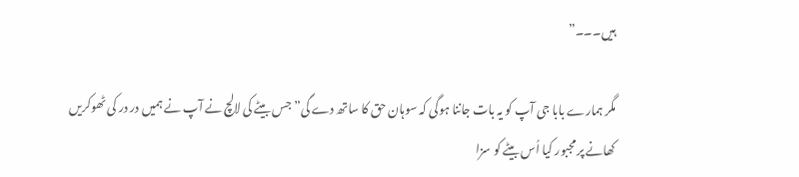ہیں۔۔۔”

مگر ہمارے بابا جی آپ کو یہ بات جاننا ہوگی کہ سوہان حق کا ساتھ دے گی” جس بیٹے کی لالچ نے آپ نے ہمیں در در کی ٹھوکریں کھانے پر مجبور کیا اُس بیٹے کو سزا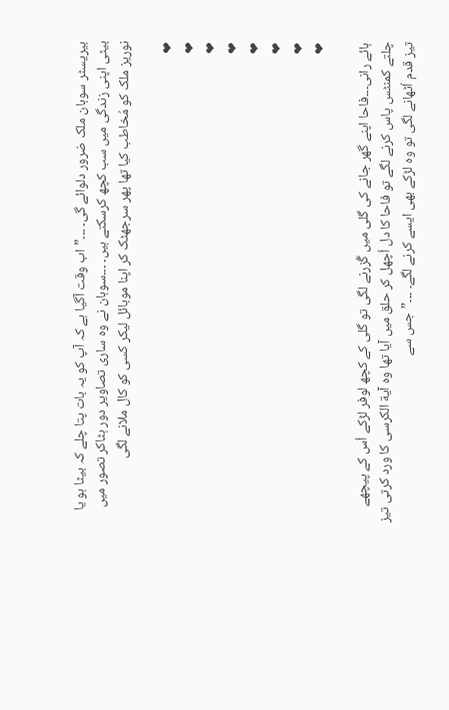بیریسٹر سوہان ملک ضرور دلوائے گی۔ ۔۔۔”اب وقت آگیا ہے کہ آپ کو یہ بات پتا چلے کہ بیٹا ہو یا بیٹی اپنی زندگی میں سب کچھ کرسکتے ہیں۔ ۔۔۔سوہان نے وہ ساری تصاویر دور ہٹاکر تصور میں نوریز ملک کو مُخاطب کیا تھا پھر سرجھٹک کر اپنا موبائل لیکر کسی کو کال ملانے لگی

❤
❤
❤
❤
❤
❤
❤
❤

ہائے رانی۔۔۔فاحا اپنے گھر جانے کی گلی میں گُزرنے لگی تو گلی کے کچھ لوفر لڑکے اُس کے پیچھے چلتے کمنٹس پاس کرنے لگے تو فاحا کا دل اُچھل کر حلق میں آیا تھا وہ آیة الکرسی کا ورد کرتی تیز تیز قدم اُٹھانے لگی تو وہ لڑکے بھی ایسے کرنے لگے۔ ۔۔۔”جس سے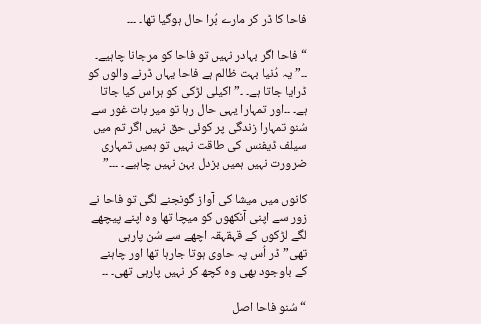فاحا کا ڈر کر مارے بُرا حال ہوگیا تھا۔ ۔۔۔

“فاحا اگر بہادر نہیں تو فاحا کو مرجانا چاہیے۔ ۔۔”یہ دُنیا بہت ظالم ہے فاحا یہاں ڈرنے والوں کو ڈرایا جاتا ہے۔ ۔”اکیلی لڑکی کو ہراس کیا جاتا ہے۔ ۔۔اور تمہارا یہی حال رہا تو میر بات غور سے سُنو تمہارا زندگی پر کوئی حق نہیں اگر تم میں سیلف ڈیفنس کی طاقت نہیں تو ہمیں تمہاری ضرورت نہیں ہمیں بزدل بہن نہیں چاہیے۔ ۔۔۔”

کانوں میں میشا کی آواز گونجنے لگی تو فاحا نے زور سے اپنی آنکھوں کو میچا تھا وہ اپنے پیچھے لگے لڑکوں کے قہقہقہ اچھے سے سُن پارہی تھی”ڈر اُس پہ حاوی ہوتا جارہا تھا اور چاہنے کے باوجود بھی وہ کچھ کر نہیں پارہی تھی۔ ۔۔

“سُنو فاحا اصل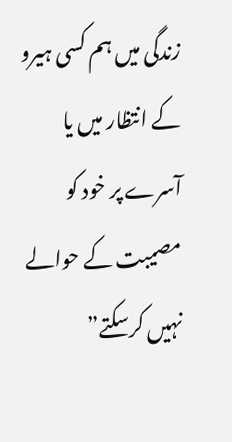زندگی میں ہم کسی ہیرو کے انتظار میں یا آسرے پر خود کو مصیبت کے حوالے نہیں کرسکتے”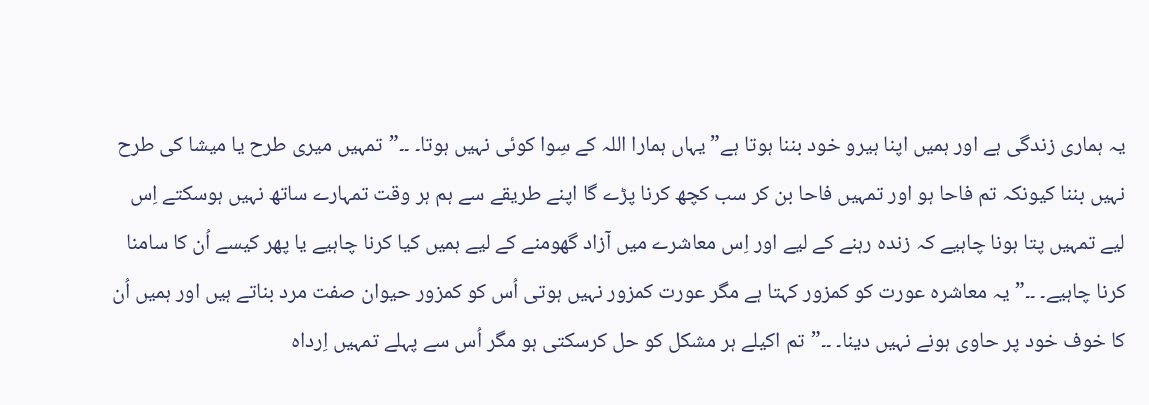یہ ہماری زندگی ہے اور ہمیں اپنا ہیرو خود بننا ہوتا ہے” یہاں ہمارا اللہ کے سِوا کوئی نہیں ہوتا۔ ۔۔”تمہیں میری طرح یا میشا کی طرح نہیں بننا کیونکہ تم فاحا ہو اور تمہیں فاحا بن کر سب کچھ کرنا پڑے گا اپنے طریقے سے ہم ہر وقت تمہارے ساتھ نہیں ہوسکتے اِس لیے تمہیں پتا ہونا چاہیے کہ زندہ رہنے کے لیے اور اِس معاشرے میں آزاد گھومنے کے لیے ہمیں کیا کرنا چاہیے یا پھر کیسے اُن کا سامنا کرنا چاہیے۔ ۔۔”یہ معاشرہ عورت کو کمزور کہتا ہے مگر عورت کمزور نہیں ہوتی اُس کو کمزور حیوان صفت مرد بناتے ہیں اور ہمیں اُن کا خوف خود پر حاوی ہونے نہیں دینا۔ ۔۔”تم اکیلے ہر مشکل کو حل کرسکتی ہو مگر اُس سے پہلے تمہیں اِرداہ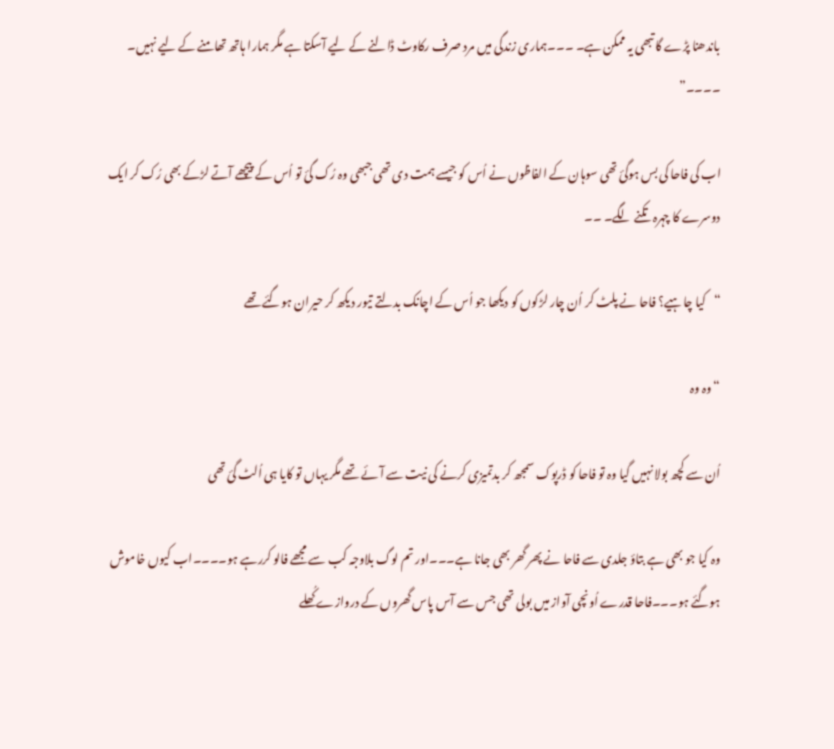باندھنا پڑے گا تبھی یہ ممکن ہے۔ ۔۔۔ہماری زندگی میں مرد صرف رکاوٹ ڈالنے کے لیے آسکتا ہے مگر ہمارا ہاتھ تھامنے کے لیے نہیں۔ ۔۔۔۔”

اب کی فاحا کی بس ہوگئ تھی سوہان کے الفاظوں نے اُس کو جیسے ہمت دی تھی جبھی وہ رُک گئ تو اُس کے پیچھے آتے لڑکے بھی رُک کر ایک دوسرے کا چہرہ تکنے لگے۔ ۔۔

“کیا چاہیے؟ فاحا نے پلٹ کر اُن چار لڑکوں کو دیکھا جو اُس کے اچانک بدلتے تیور دیکھ کر حیران ہوگئے تھے

“وہ وہ

اُن سے کچھ بولا نہیں گیا وہ تو فاحا کو ڈرپوک سمجھ کر بدتمیزی کرنے کی نیت سے آئے تھے مگر یہاں تو کایا ہی اُلٹ گئ تھی

وہ کیا جو بھی ہے بتاؤ جلدی سے فاحا نے پھر گھر بھی جانا ہے۔۔۔اور تم لوگ بلاوجہ کب سے مجھے فالو کررہے ہو۔۔۔۔اب کیوں خاموش ہوگئے ہو۔۔۔فاحا قدرے اُونچی آواز میں بولی تھی جس سے آس پاس گھروں کے دروازے کُھلے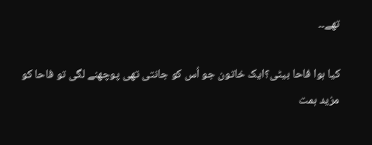تھے۔۔

کیا ہوا فاحا بیٹی؟ایک خاتون جو اُس کو جانتی تھی پوچھنے لگی تو فاحا کو مزید ہمت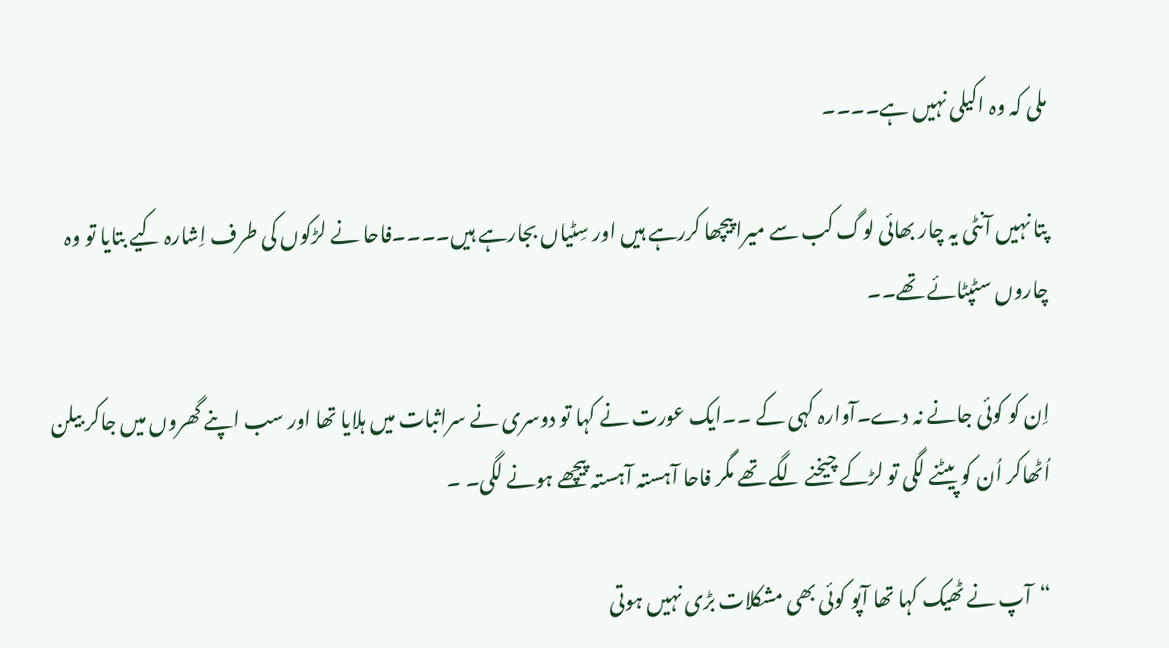ملی کہ وہ اکیلی نہیں ہے۔۔۔۔

پتا نہیں آنٹی یہ چار بھائی لوگ کب سے میرا پیچھا کررہے ہیں اور سِٹیاں بجارہے ہیں۔۔۔۔فاحا نے لڑکوں کی طرف اِشارہ کیے بتایا تو وہ چاروں سٹپٹائے تھے۔۔

اِن کو کوئی جانے نہ دے۔آوارہ کہی کے ۔۔ایک عورت نے کہا تو دوسری نے سراثبات میں ہلایا تھا اور سب اپنے گھروں میں جاکر بیلن اُٹھاکر اُن کو پیٹنے لگی تو لڑکے چیخنے لگے تھے مگر فاحا آہستہ آہستہ پیچھے ہونے لگی۔ ۔

“آپ نے ٹھیک کہا تھا آپو کوئی بھی مشکلات بڑی نہیں ہوتی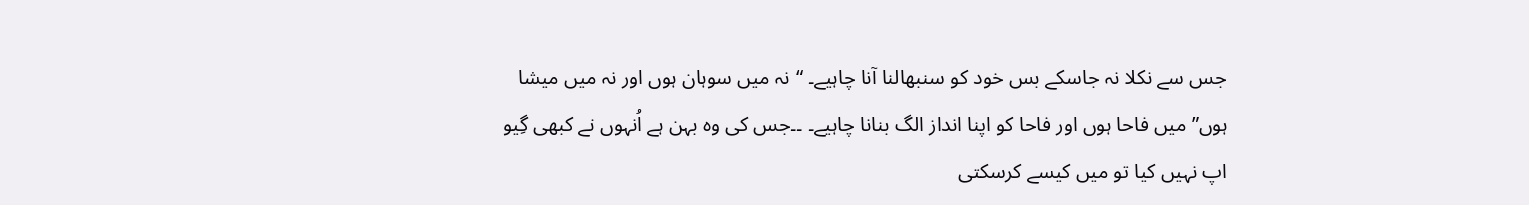جس سے نکلا نہ جاسکے بس خود کو سنبھالنا آنا چاہیے۔ “نہ میں سوہان ہوں اور نہ میں میشا ہوں” میں فاحا ہوں اور فاحا کو اپنا انداز الگ بنانا چاہیے۔ ۔۔جس کی وہ بہن ہے اُنہوں نے کبھی گِیو اپ نہیں کیا تو میں کیسے کرسکتی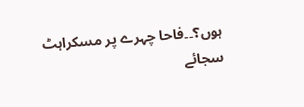ہوں؟۔۔فاحا چہرے پر مسکراہٹ سجائے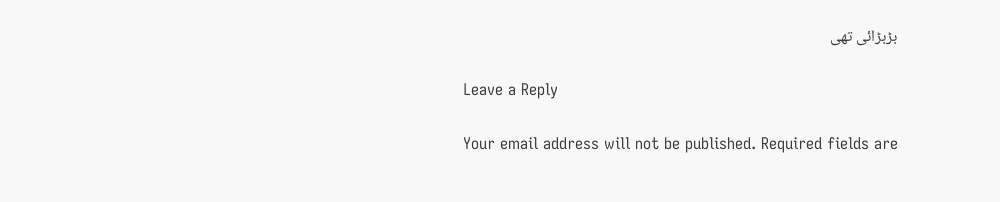بڑبڑائی تھی

Leave a Reply

Your email address will not be published. Required fields are